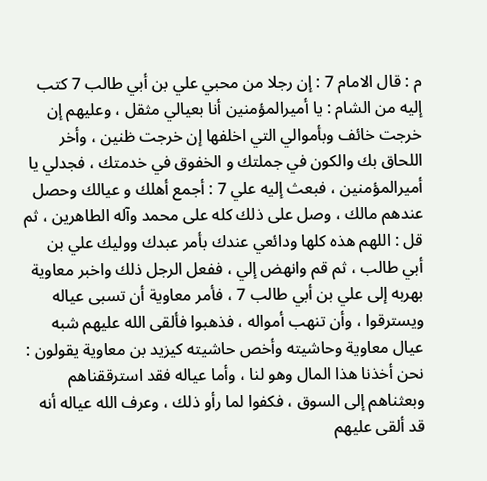م : قال الامام 7 : إن رجلا من محبي علي بن أبي طالب 7 كتب إليه من الشام : يا أميرالمؤمنين أنا بعيالي مثقل ، وعليهم إن خرجت خائف وبأموالي التي اخلفها إن خرجت ظنين ، وأخر اللحاق بك والكون في جملتك و الخفوق في خدمتك ، فجدلي يا أميرالمؤمنين ، فبعث إليه علي 7 : أجمع أهلك و عيالك وحصل عندهم مالك ، وصل على ذلك كله على محمد وآله الطاهرين ، ثم قل : اللهم هذه كلها ودائعي عندك بأمر عبدك ووليك علي بن أبي طالب ، ثم قم وانهض إلي ، ففعل الرجل ذلك واخبر معاوية بهربه إلى علي بن أبي طالب 7 ، فأمر معاوية أن تسبى عياله ويسترقوا ، وأن تنهب أمواله ، فذهبوا فألقى الله عليهم شبه عيال معاوية وحاشيته وأخص حاشيته كيزيد بن معاوية يقولون : نحن أخذنا هذا المال وهو لنا ، وأما عياله فقد استرققناهم وبعثناهم إلى السوق ، فكفوا لما رأو ذلك ، وعرف الله عياله أنه قد ألقى عليهم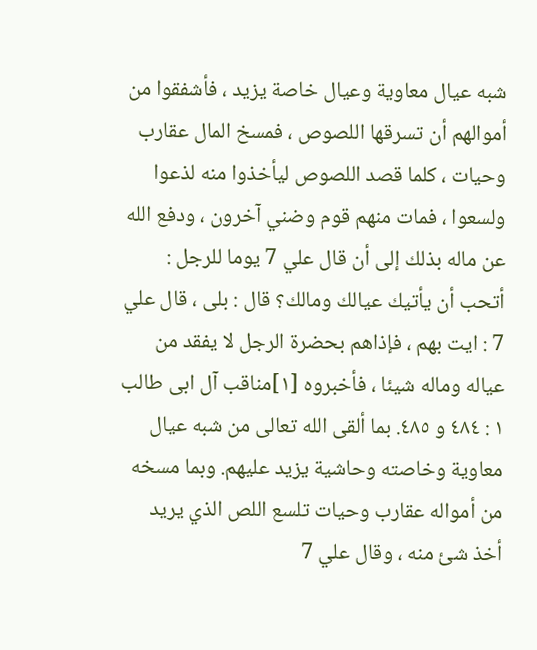شبه عيال معاوية وعيال خاصة يزيد ، فأشفقوا من أموالهم أن تسرقها اللصوص ، فمسخ المال عقارب وحيات ، كلما قصد اللصوص ليأخذوا منه لذعوا ولسعوا ، فمات منهم قوم وضني آخرون ، ودفع الله عن ماله بذلك إلى أن قال علي 7 يوما للرجل : أتحب أن يأتيك عيالك ومالك؟ قال : بلى ، قال علي 7 : ايت بهم ، فإذاهم بحضرة الرجل لا يفقد من عياله وماله شيئا ، فأخبروه [١]مناقب آل ابى طالب ١ : ٤٨٤ و ٤٨٥. بما ألقى الله تعالى من شبه عيال معاوية وخاصته وحاشية يزيد عليهم. وبما مسخه من أمواله عقارب وحيات تلسع اللص الذي يريد أخذ شئ منه ، وقال علي 7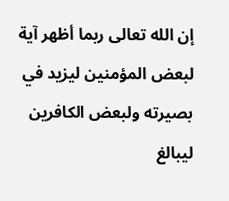إن الله تعالى ربما أظهر آية لبعض المؤمنين ليزيد في بصيرته ولبعض الكافرين ليبالغ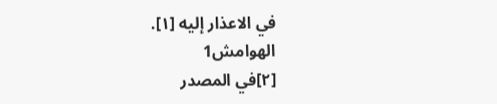في الاعذار إليه [١].
الهوامش1
[٢]في المصدر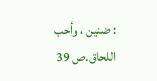: ضنين ، وأحب اللحاق.ص 39